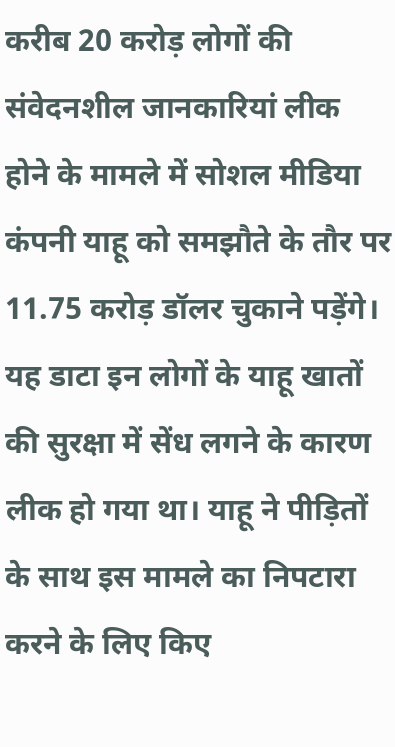करीब 20 करोड़ लोगों की संवेदनशील जानकारियां लीक होने के मामले में सोशल मीडिया कंपनी याहू को समझौते के तौर पर 11.75 करोड़ डॉलर चुकाने पड़ेंगे। यह डाटा इन लोगों के याहू खातों की सुरक्षा में सेंध लगने के कारण लीक हो गया था। याहू ने पीड़ितों के साथ इस मामले का निपटारा करने के लिए किए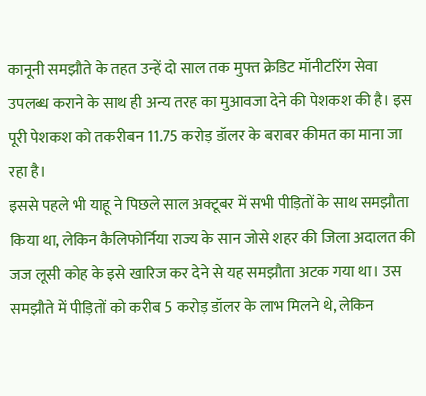कानूनी समझौते के तहत उन्हें दो साल तक मुफ्त क्रेडिट मॉनीटरिंग सेवा उपलब्ध कराने के साथ ही अन्य तरह का मुआवजा देने की पेशकश की है। इस पूरी पेशकश को तकरीबन 11.75 करोड़ डॉलर के बराबर कीमत का माना जा रहा है।
इससे पहले भी याहू ने पिछले साल अक्टूबर में सभी पीड़ितों के साथ समझौता किया था, लेकिन कैलिफोर्निया राज्य के सान जोसे शहर की जिला अदालत की जज लूसी कोह के इसे खारिज कर देने से यह समझौता अटक गया था। उस समझौते में पीड़ितों को करीब 5 करोड़ डॉलर के लाभ मिलने थे, लेकिन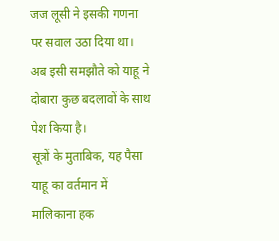जज लूसी ने इसकी गणना पर सवाल उठा दिया था। अब इसी समझौते को याहू ने दोबारा कुछ बदलावों के साथ पेश किया है।
सूत्रों के मुताबिक, यह पैसा याहू का वर्तमान में मालिकाना हक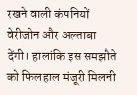रखने वाली कंपनियों वेरीजोन और अल्ताबा देंगी। हालांकि इस समझौते को फिलहाल मंजूरी मिलनी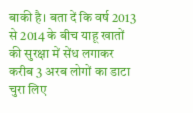बाकी है। बता दें कि वर्ष 2013 से 2014 के बीच याहू खातों की सुरक्षा में सेंध लगाकर करीब 3 अरब लोगों का डाटा चुरा लिए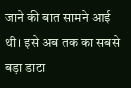जाने की बात सामने आई थी। इसे अब तक का सबसे बड़ा डाटा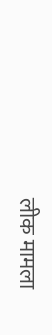लीक मामला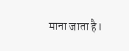माना जाता है।